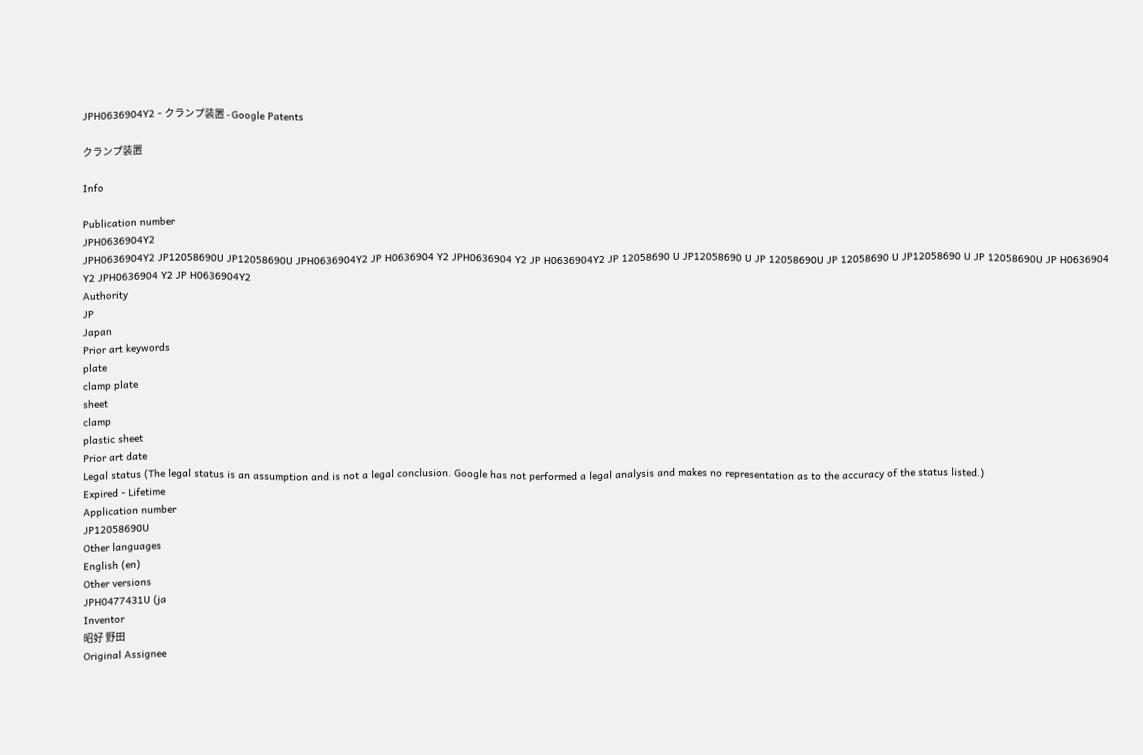JPH0636904Y2 - クランプ装置 - Google Patents

クランプ装置

Info

Publication number
JPH0636904Y2
JPH0636904Y2 JP12058690U JP12058690U JPH0636904Y2 JP H0636904 Y2 JPH0636904 Y2 JP H0636904Y2 JP 12058690 U JP12058690 U JP 12058690U JP 12058690 U JP12058690 U JP 12058690U JP H0636904 Y2 JPH0636904 Y2 JP H0636904Y2
Authority
JP
Japan
Prior art keywords
plate
clamp plate
sheet
clamp
plastic sheet
Prior art date
Legal status (The legal status is an assumption and is not a legal conclusion. Google has not performed a legal analysis and makes no representation as to the accuracy of the status listed.)
Expired - Lifetime
Application number
JP12058690U
Other languages
English (en)
Other versions
JPH0477431U (ja
Inventor
昭好 野田
Original Assignee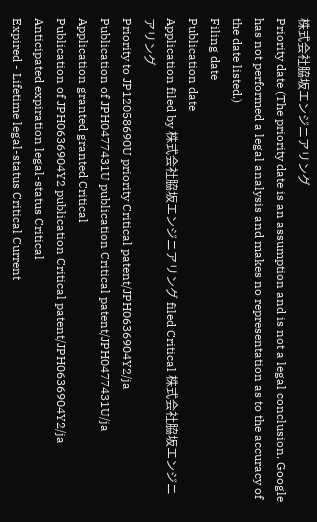株式会社脇坂エンジニアリング
Priority date (The priority date is an assumption and is not a legal conclusion. Google has not performed a legal analysis and makes no representation as to the accuracy of the date listed.)
Filing date
Publication date
Application filed by 株式会社脇坂エンジニアリング filed Critical 株式会社脇坂エンジニアリング
Priority to JP12058690U priority Critical patent/JPH0636904Y2/ja
Publication of JPH0477431U publication Critical patent/JPH0477431U/ja
Application granted granted Critical
Publication of JPH0636904Y2 publication Critical patent/JPH0636904Y2/ja
Anticipated expiration legal-status Critical
Expired - Lifetime legal-status Critical Current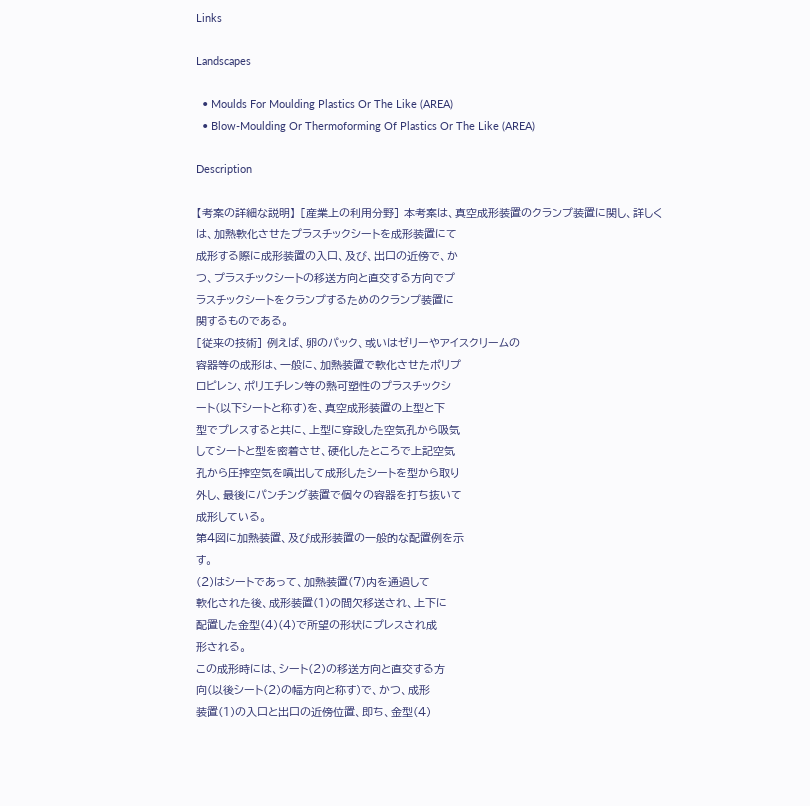Links

Landscapes

  • Moulds For Moulding Plastics Or The Like (AREA)
  • Blow-Moulding Or Thermoforming Of Plastics Or The Like (AREA)

Description

【考案の詳細な説明】 [産業上の利用分野] 本考案は、真空成形装置のクランプ装置に関し、詳しく
は、加熱軟化させたプラスチックシートを成形装置にて
成形する際に成形装置の入口、及び、出口の近傍で、か
つ、プラスチックシートの移送方向と直交する方向でプ
ラスチックシートをクランプするためのクランプ装置に
関するものである。
[従来の技術] 例えば、卵のパック、或いはゼリーやアイスクリームの
容器等の成形は、一般に、加熱装置で軟化させたポリプ
ロピレン、ポリエチレン等の熱可塑性のプラスチックシ
ート(以下シートと称す)を、真空成形装置の上型と下
型でプレスすると共に、上型に穿設した空気孔から吸気
してシートと型を密着させ、硬化したところで上記空気
孔から圧搾空気を噴出して成形したシートを型から取り
外し、最後にパンチング装置で個々の容器を打ち抜いて
成形している。
第4図に加熱装置、及び成形装置の一般的な配置例を示
す。
(2)はシートであって、加熱装置(7)内を通過して
軟化された後、成形装置(1)の間欠移送され、上下に
配置した金型(4)(4)で所望の形状にプレスされ成
形される。
この成形時には、シート(2)の移送方向と直交する方
向(以後シート(2)の幅方向と称す)で、かつ、成形
装置(1)の入口と出口の近傍位置、即ち、金型(4)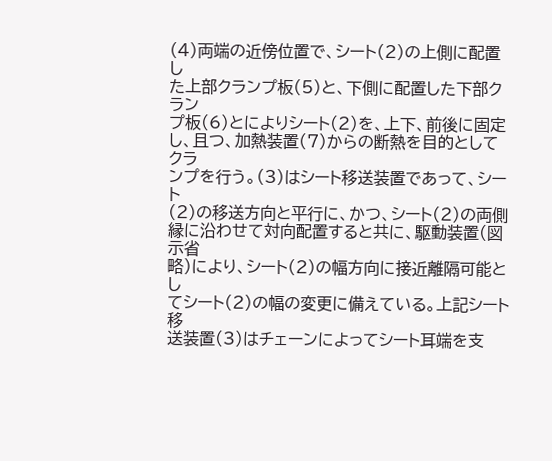(4)両端の近傍位置で、シート(2)の上側に配置し
た上部クランプ板(5)と、下側に配置した下部クラン
プ板(6)とによりシート(2)を、上下、前後に固定
し、且つ、加熱装置(7)からの断熱を目的としてクラ
ンプを行う。(3)はシート移送装置であって、シート
(2)の移送方向と平行に、かつ、シート(2)の両側
縁に沿わせて対向配置すると共に、駆動装置(図示省
略)により、シート(2)の幅方向に接近離隔可能とし
てシート(2)の幅の変更に備えている。上記シート移
送装置(3)はチェーンによってシート耳端を支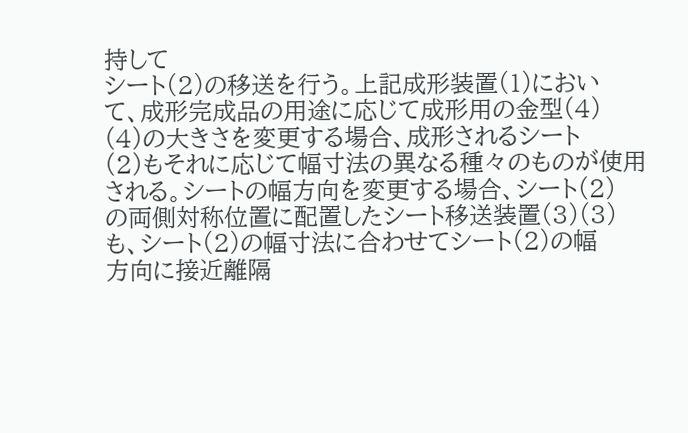持して
シート(2)の移送を行う。上記成形装置(1)におい
て、成形完成品の用途に応じて成形用の金型(4)
(4)の大きさを変更する場合、成形されるシート
(2)もそれに応じて幅寸法の異なる種々のものが使用
される。シートの幅方向を変更する場合、シート(2)
の両側対称位置に配置したシート移送装置(3)(3)
も、シート(2)の幅寸法に合わせてシート(2)の幅
方向に接近離隔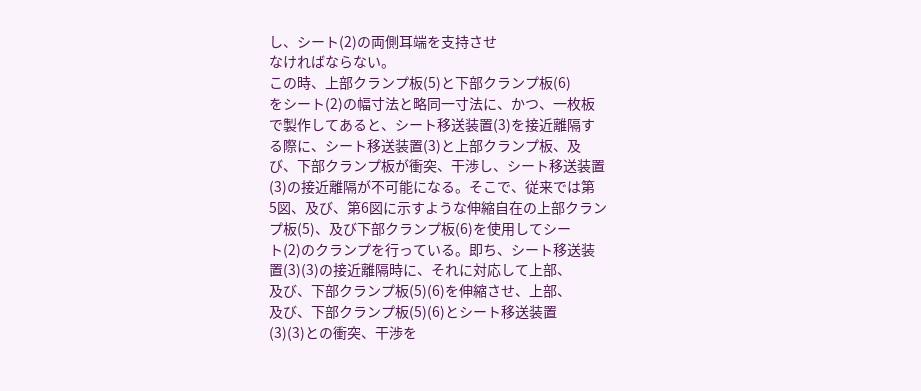し、シート(2)の両側耳端を支持させ
なければならない。
この時、上部クランプ板(5)と下部クランプ板(6)
をシート(2)の幅寸法と略同一寸法に、かつ、一枚板
で製作してあると、シート移送装置(3)を接近離隔す
る際に、シート移送装置(3)と上部クランプ板、及
び、下部クランプ板が衝突、干渉し、シート移送装置
(3)の接近離隔が不可能になる。そこで、従来では第
5図、及び、第6図に示すような伸縮自在の上部クラン
プ板(5)、及び下部クランプ板(6)を使用してシー
ト(2)のクランプを行っている。即ち、シート移送装
置(3)(3)の接近離隔時に、それに対応して上部、
及び、下部クランプ板(5)(6)を伸縮させ、上部、
及び、下部クランプ板(5)(6)とシート移送装置
(3)(3)との衝突、干渉を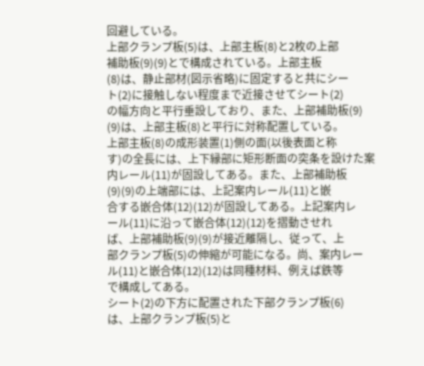回避している。
上部クランプ板(5)は、上部主板(8)と2枚の上部
補助板(9)(9)とで構成されている。上部主板
(8)は、静止部材(図示省略)に固定すると共にシー
ト(2)に接触しない程度まで近接させてシート(2)
の幅方向と平行垂設しており、また、上部補助板(9)
(9)は、上部主板(8)と平行に対称配置している。
上部主板(8)の成形装置(1)側の面(以後表面と称
す)の全長には、上下縁部に矩形断面の突条を設けた案
内レール(11)が固設してある。また、上部補助板
(9)(9)の上端部には、上記案内レール(11)と嵌
合する嵌合体(12)(12)が固設してある。上記案内レ
ール(11)に沿って嵌合体(12)(12)を摺動させれ
ば、上部補助板(9)(9)が接近離隔し、従って、上
部クランプ板(5)の伸縮が可能になる。尚、案内レー
ル(11)と嵌合体(12)(12)は同種材料、例えば鉄等
で構成してある。
シート(2)の下方に配置された下部クランプ板(6)
は、上部クランプ板(5)と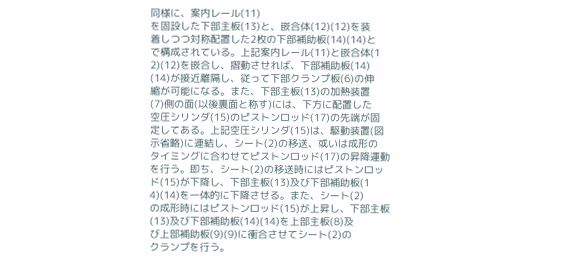同様に、案内レール(11)
を固設した下部主板(13)と、嵌合体(12)(12)を装
着しつつ対称配置した2枚の下部補助板(14)(14)と
で構成されている。上記案内レール(11)と嵌合体(1
2)(12)を嵌合し、摺動させれば、下部補助板(14)
(14)が接近離隔し、従って下部クランプ板(6)の伸
縮が可能になる。また、下部主板(13)の加熱装置
(7)側の面(以後裏面と称す)には、下方に配置した
空圧シリンダ(15)のピストンロッド(17)の先端が固
定してある。上記空圧シリンダ(15)は、駆動装置(図
示省略)に連結し、シート(2)の移送、或いは成形の
タイミングに合わせてピストンロッド(17)の昇降運動
を行う。即ち、シート(2)の移送時にはピストンロッ
ド(15)が下降し、下部主板(13)及び下部補助板(1
4)(14)を一体的に下降させる。また、シート(2)
の成形時にはピストンロッド(15)が上昇し、下部主板
(13)及び下部補助板(14)(14)を上部主板(8)及
び上部補助板(9)(9)に衝合させてシート(2)の
クランプを行う。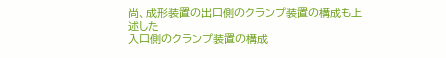尚、成形装置の出口側のクランプ装置の構成も上述した
入口側のクランプ装置の構成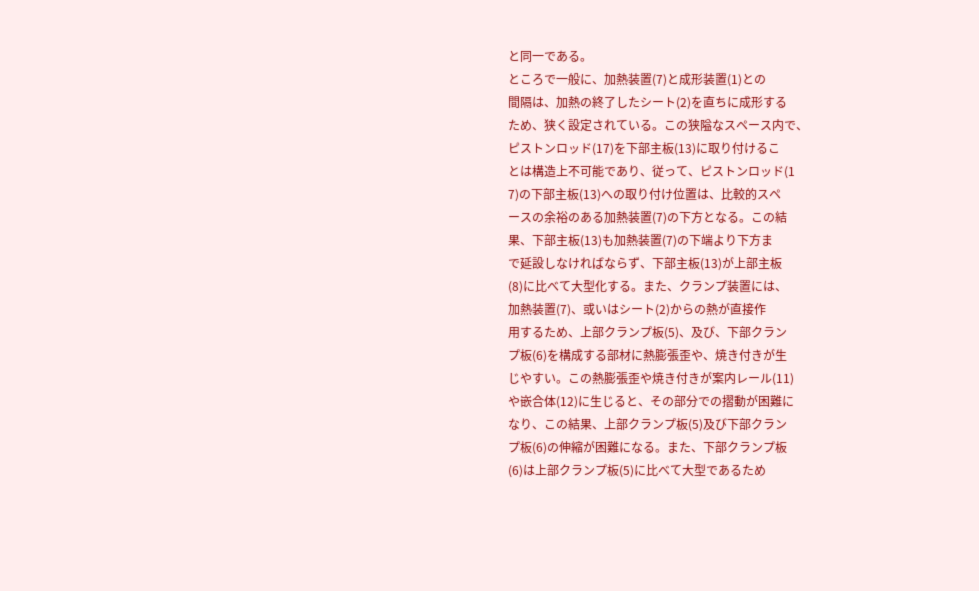と同一である。
ところで一般に、加熱装置(7)と成形装置(1)との
間隔は、加熱の終了したシート(2)を直ちに成形する
ため、狭く設定されている。この狭隘なスペース内で、
ピストンロッド(17)を下部主板(13)に取り付けるこ
とは構造上不可能であり、従って、ピストンロッド(1
7)の下部主板(13)への取り付け位置は、比較的スペ
ースの余裕のある加熱装置(7)の下方となる。この結
果、下部主板(13)も加熱装置(7)の下端より下方ま
で延設しなければならず、下部主板(13)が上部主板
(8)に比べて大型化する。また、クランプ装置には、
加熱装置(7)、或いはシート(2)からの熱が直接作
用するため、上部クランプ板(5)、及び、下部クラン
プ板(6)を構成する部材に熱膨張歪や、焼き付きが生
じやすい。この熱膨張歪や焼き付きが案内レール(11)
や嵌合体(12)に生じると、その部分での摺動が困難に
なり、この結果、上部クランプ板(5)及び下部クラン
プ板(6)の伸縮が困難になる。また、下部クランプ板
(6)は上部クランプ板(5)に比べて大型であるため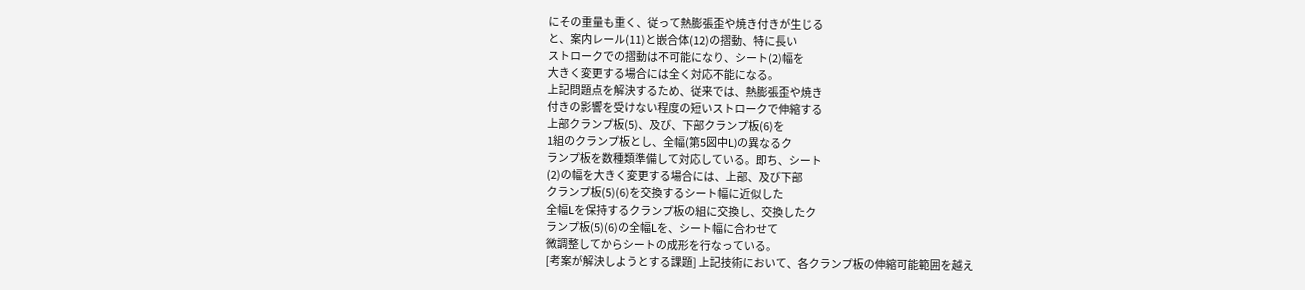にその重量も重く、従って熱膨張歪や焼き付きが生じる
と、案内レール(11)と嵌合体(12)の摺動、特に長い
ストロークでの摺動は不可能になり、シート(2)幅を
大きく変更する場合には全く対応不能になる。
上記問題点を解決するため、従来では、熱膨張歪や焼き
付きの影響を受けない程度の短いストロークで伸縮する
上部クランプ板(5)、及び、下部クランプ板(6)を
1組のクランプ板とし、全幅(第5図中L)の異なるク
ランプ板を数種類準備して対応している。即ち、シート
(2)の幅を大きく変更する場合には、上部、及び下部
クランプ板(5)(6)を交換するシート幅に近似した
全幅Lを保持するクランプ板の組に交換し、交換したク
ランプ板(5)(6)の全幅Lを、シート幅に合わせて
微調整してからシートの成形を行なっている。
[考案が解決しようとする課題] 上記技術において、各クランプ板の伸縮可能範囲を越え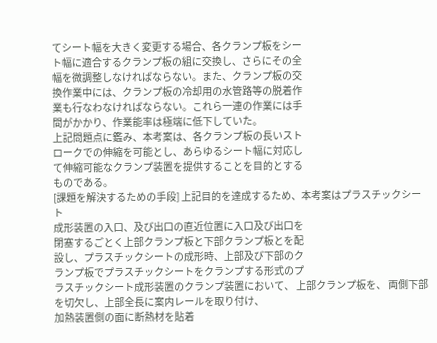てシート幅を大きく変更する場合、各クランプ板をシー
ト幅に適合するクランプ板の組に交換し、さらにその全
幅を微調整しなければならない。また、クランプ板の交
換作業中には、クランプ板の冷却用の水管路等の脱着作
業も行なわなければならない。これら一連の作業には手
間がかかり、作業能率は極端に低下していた。
上記問題点に鑑み、本考案は、各クランプ板の長いスト
ロークでの伸縮を可能とし、あらゆるシート幅に対応し
て伸縮可能なクランプ装置を提供することを目的とする
ものである。
[課題を解決するための手段] 上記目的を達成するため、本考案はプラスチックシート
成形装置の入口、及び出口の直近位置に入口及び出口を
閉塞するごとく上部クランプ板と下部クランプ板とを配
設し、プラスチックシートの成形時、上部及び下部のク
ランプ板でプラスチックシートをクランプする形式のプ
ラスチックシート成形装置のクランプ装置において、 上部クランプ板を、 両側下部を切欠し、上部全長に案内レールを取り付け、
加熱装置側の面に断熱材を貼着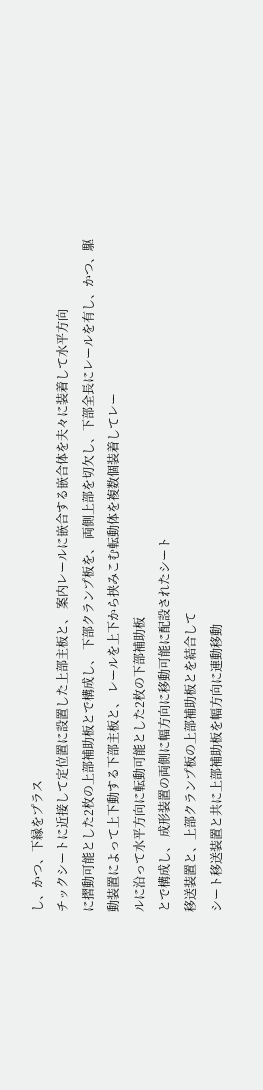し、かつ、下縁をプラス
チックシートに近接して定位置に設置した上部主板と、 案内レールに嵌合する嵌合体を夫々に装着して水平方向
に摺動可能とした2枚の上部補助板とで構成し、 下部クランプ板を、 両側上部を切欠し、下部全長にレールを有し、かつ、駆
動装置によって上下動する下部主板と、 レールを上下から挟みこむ転動体を複数個装着してレー
ルに沿って水平方向に転動可能とした2枚の下部補助板
とで構成し、 成形装置の両側に幅方向に移動可能に配設されたシート
移送装置と、上部クランプ板の上部補助板とを結合して
シート移送装置と共に上部補助板を幅方向に連動移動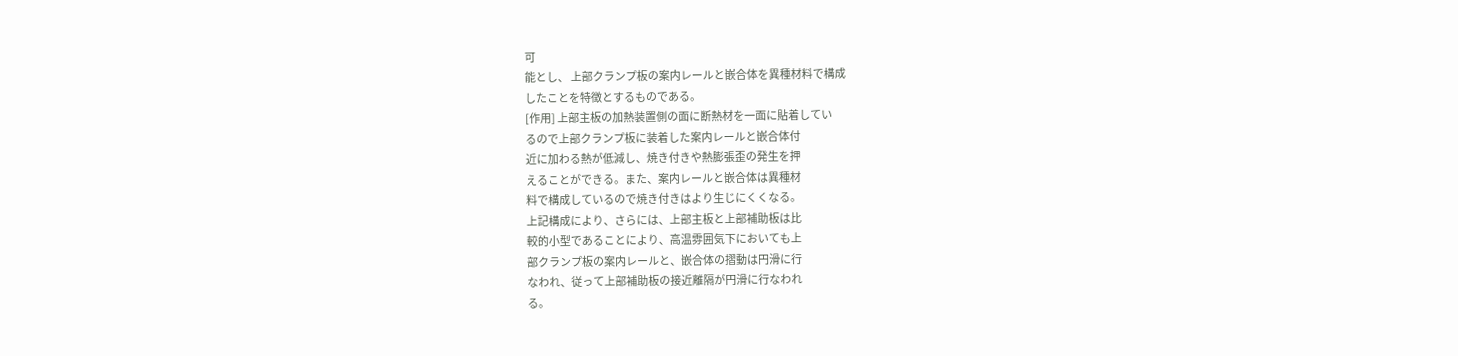可
能とし、 上部クランプ板の案内レールと嵌合体を異種材料で構成
したことを特徴とするものである。
[作用] 上部主板の加熱装置側の面に断熱材を一面に貼着してい
るので上部クランプ板に装着した案内レールと嵌合体付
近に加わる熱が低減し、焼き付きや熱膨張歪の発生を押
えることができる。また、案内レールと嵌合体は異種材
料で構成しているので焼き付きはより生じにくくなる。
上記構成により、さらには、上部主板と上部補助板は比
較的小型であることにより、高温雰囲気下においても上
部クランプ板の案内レールと、嵌合体の摺動は円滑に行
なわれ、従って上部補助板の接近離隔が円滑に行なわれ
る。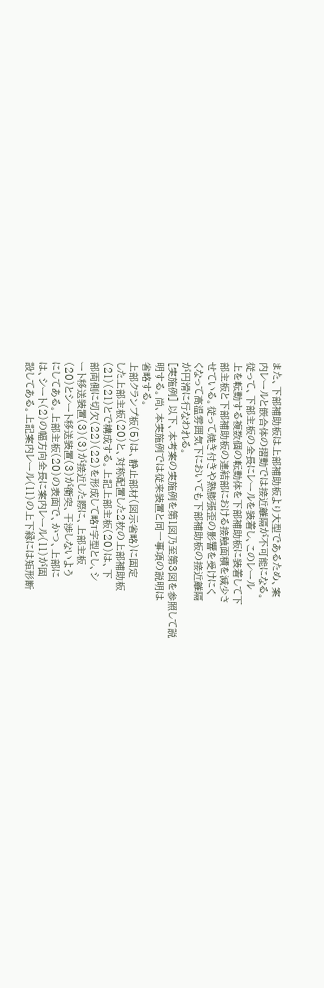また、下部補助板は上部補助板より大型であるため、案
内レールと嵌合体の摺動では接近離隔が不可能になる。
従って、下部主板の全長にレールを装着し、このレール
上を転動する複数個の転動体を下部補助板に装着して下
部主板と下部補助板の連結部における接触面積を減少さ
せている。従って焼き付きや熱膨張歪の影響を受けにく
くなって高温雰囲気下においても下部補助板の接近離隔
が円滑に行なわれる。
[実施例] 以下、本考案の実施例を第1図乃至第3図を参照して説
明する。尚、本実施例では従来装置と同一事項の説明は
省略する。
上部クランプ板(5)は、静止部材(図示省略)に固定
した上部主板(20)と、対称配置した2枚の上部補助板
(21)(21)とで構成する。上記上部主板(20)は、下
部両側に切欠(22)(22)を形成して略T字型とし、シ
ート移送装置(3)(3)が接近した際に、上部主板
(20)とシート移送装置(3)が衝突、干渉しないよう
にしてある。上部主板(20)の表面で、かつ、上部に
は、シート(2)の幅方向全長に案内レール(11)が固
設してある。上記案内レール(11)の上下縁には矩形断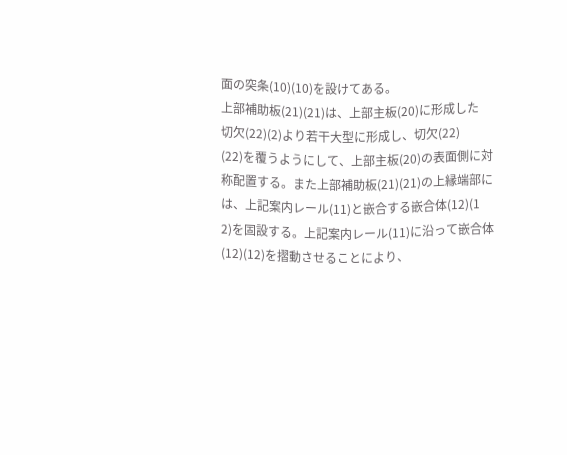面の突条(10)(10)を設けてある。
上部補助板(21)(21)は、上部主板(20)に形成した
切欠(22)(2)より若干大型に形成し、切欠(22)
(22)を覆うようにして、上部主板(20)の表面側に対
称配置する。また上部補助板(21)(21)の上縁端部に
は、上記案内レール(11)と嵌合する嵌合体(12)(1
2)を固設する。上記案内レール(11)に沿って嵌合体
(12)(12)を摺動させることにより、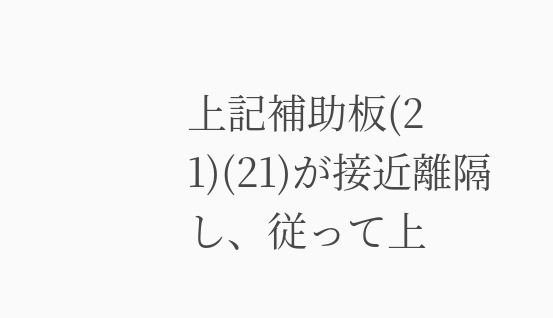上記補助板(2
1)(21)が接近離隔し、従って上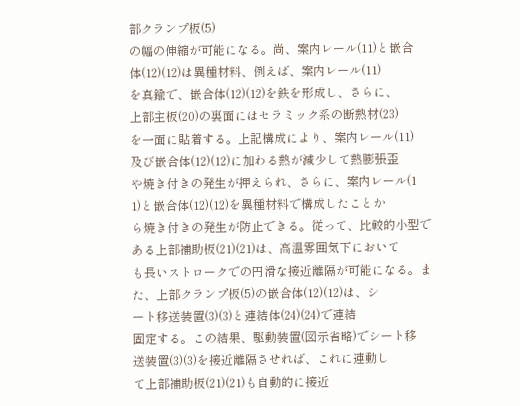部クランプ板(5)
の幅の伸縮が可能になる。尚、案内レール(11)と嵌合
体(12)(12)は異種材料、例えば、案内レール(11)
を真鍮で、嵌合体(12)(12)を鉄を形成し、さらに、
上部主板(20)の裏面にはセラミック系の断熱材(23)
を一面に貼着する。上記構成により、案内レール(11)
及び嵌合体(12)(12)に加わる熱が減少して熱膨張歪
や焼き付きの発生が押えられ、さらに、案内レール(1
1)と嵌合体(12)(12)を異種材料で構成したことか
ら焼き付きの発生が防止できる。従って、比較的小型で
ある上部補助板(21)(21)は、高温雰囲気下において
も長いストロークでの円滑な接近離隔が可能になる。ま
た、上部クランプ板(5)の嵌合体(12)(12)は、シ
ート移送装置(3)(3)と連結体(24)(24)で連結
固定する。この結果、駆動装置(図示省略)でシート移
送装置(3)(3)を接近離隔させれば、これに連動し
て上部補助板(21)(21)も自動的に接近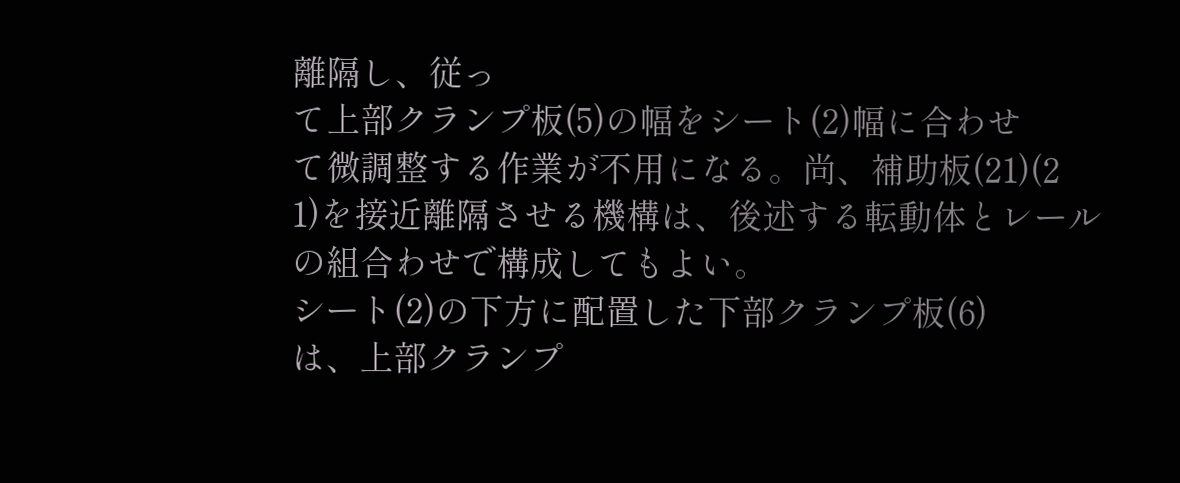離隔し、従っ
て上部クランプ板(5)の幅をシート(2)幅に合わせ
て微調整する作業が不用になる。尚、補助板(21)(2
1)を接近離隔させる機構は、後述する転動体とレール
の組合わせで構成してもよい。
シート(2)の下方に配置した下部クランプ板(6)
は、上部クランプ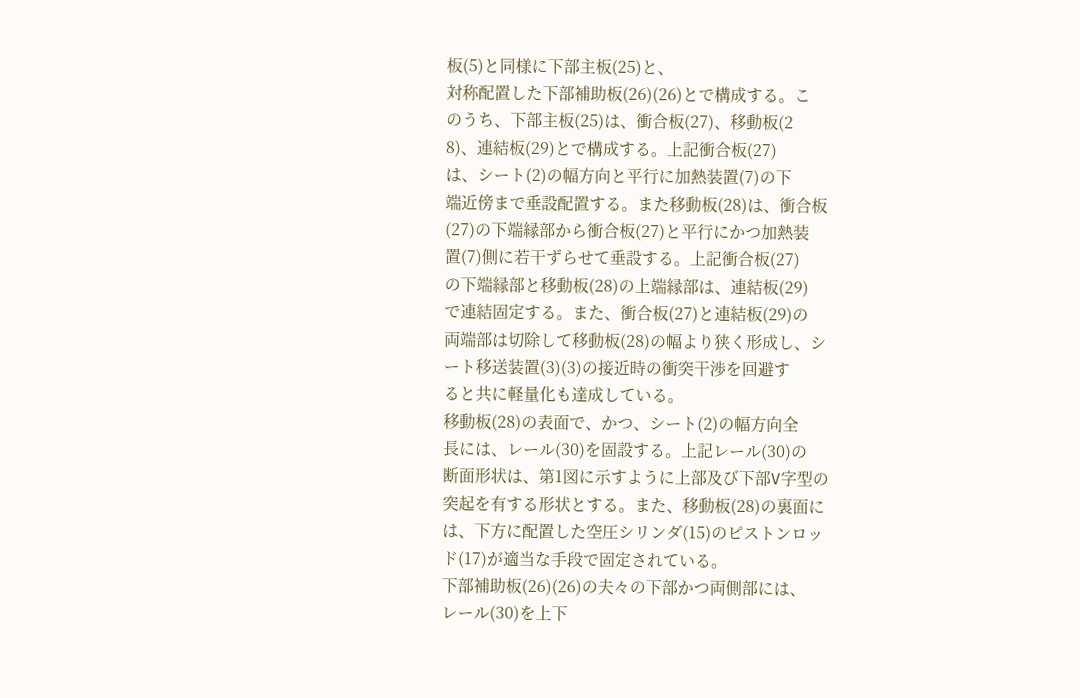板(5)と同様に下部主板(25)と、
対称配置した下部補助板(26)(26)とで構成する。こ
のうち、下部主板(25)は、衝合板(27)、移動板(2
8)、連結板(29)とで構成する。上記衝合板(27)
は、シート(2)の幅方向と平行に加熱装置(7)の下
端近傍まで垂設配置する。また移動板(28)は、衝合板
(27)の下端縁部から衝合板(27)と平行にかつ加熱装
置(7)側に若干ずらせて垂設する。上記衝合板(27)
の下端縁部と移動板(28)の上端縁部は、連結板(29)
で連結固定する。また、衝合板(27)と連結板(29)の
両端部は切除して移動板(28)の幅より狭く形成し、シ
ート移送装置(3)(3)の接近時の衝突干渉を回避す
ると共に軽量化も達成している。
移動板(28)の表面で、かつ、シート(2)の幅方向全
長には、レール(30)を固設する。上記レール(30)の
断面形状は、第1図に示すように上部及び下部V字型の
突起を有する形状とする。また、移動板(28)の裏面に
は、下方に配置した空圧シリンダ(15)のピストンロッ
ド(17)が適当な手段で固定されている。
下部補助板(26)(26)の夫々の下部かつ両側部には、
レール(30)を上下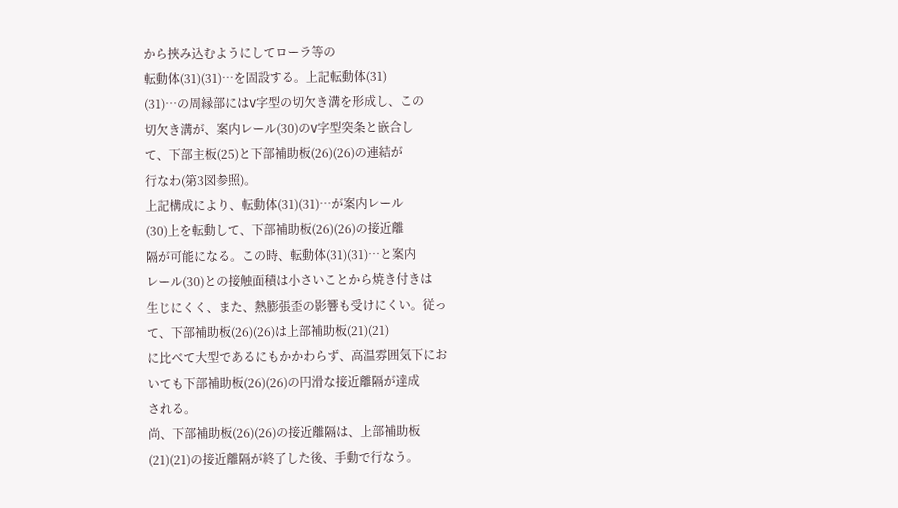から挾み込むようにしてローラ等の
転動体(31)(31)…を固設する。上記転動体(31)
(31)…の周縁部にはV字型の切欠き溝を形成し、この
切欠き溝が、案内レール(30)のV字型突条と嵌合し
て、下部主板(25)と下部補助板(26)(26)の連結が
行なわ(第3図参照)。
上記構成により、転動体(31)(31)…が案内レール
(30)上を転動して、下部補助板(26)(26)の接近離
隔が可能になる。この時、転動体(31)(31)…と案内
レール(30)との接触面積は小さいことから焼き付きは
生じにくく、また、熱膨張歪の影響も受けにくい。従っ
て、下部補助板(26)(26)は上部補助板(21)(21)
に比べて大型であるにもかかわらず、高温雰囲気下にお
いても下部補助板(26)(26)の円滑な接近離隔が達成
される。
尚、下部補助板(26)(26)の接近離隔は、上部補助板
(21)(21)の接近離隔が終了した後、手動で行なう。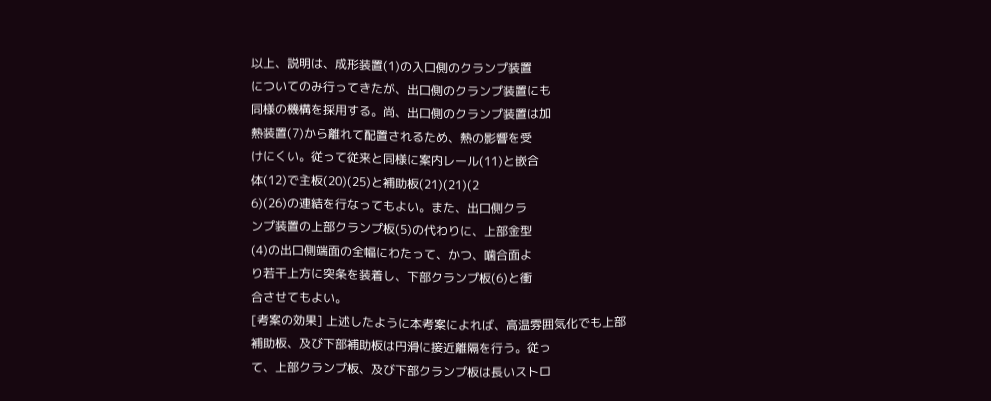以上、説明は、成形装置(1)の入口側のクランプ装置
についてのみ行ってきたが、出口側のクランプ装置にも
同様の機構を採用する。尚、出口側のクランプ装置は加
熱装置(7)から離れて配置されるため、熱の影響を受
けにくい。従って従来と同様に案内レール(11)と嵌合
体(12)で主板(20)(25)と補助板(21)(21)(2
6)(26)の連結を行なってもよい。また、出口側クラ
ンプ装置の上部クランプ板(5)の代わりに、上部金型
(4)の出口側端面の全幅にわたって、かつ、噛合面よ
り若干上方に突条を装着し、下部クランプ板(6)と衝
合させてもよい。
[考案の効果] 上述したように本考案によれば、高温雰囲気化でも上部
補助板、及び下部補助板は円滑に接近離隔を行う。従っ
て、上部クランプ板、及び下部クランプ板は長いストロ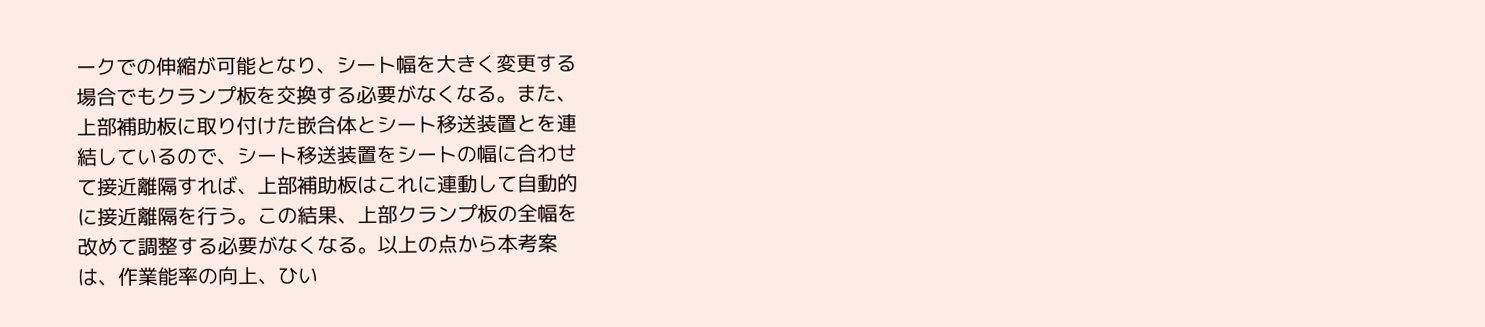ークでの伸縮が可能となり、シート幅を大きく変更する
場合でもクランプ板を交換する必要がなくなる。また、
上部補助板に取り付けた嵌合体とシート移送装置とを連
結しているので、シート移送装置をシートの幅に合わせ
て接近離隔すれば、上部補助板はこれに連動して自動的
に接近離隔を行う。この結果、上部クランプ板の全幅を
改めて調整する必要がなくなる。以上の点から本考案
は、作業能率の向上、ひい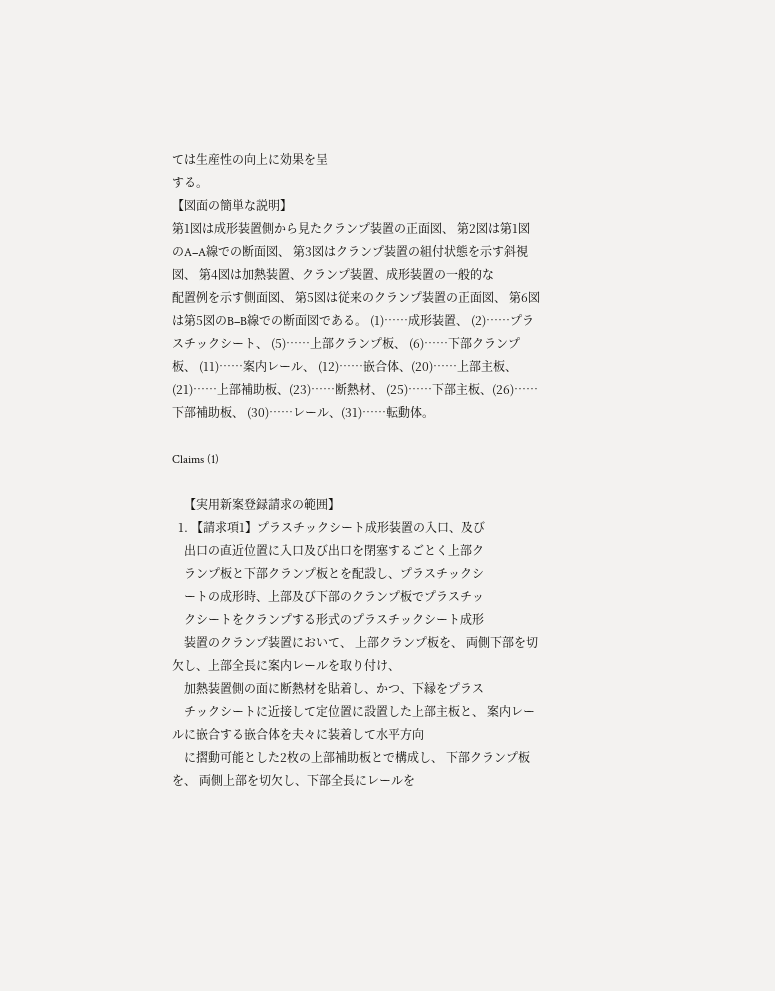ては生産性の向上に効果を呈
する。
【図面の簡単な説明】
第1図は成形装置側から見たクランプ装置の正面図、 第2図は第1図のA−A線での断面図、 第3図はクランプ装置の組付状態を示す斜視図、 第4図は加熱装置、クランプ装置、成形装置の一般的な
配置例を示す側面図、 第5図は従来のクランプ装置の正面図、 第6図は第5図のB−B線での断面図である。 (1)……成形装置、 (2)……プラスチックシート、 (5)……上部クランプ板、 (6)……下部クランプ板、 (11)……案内レール、 (12)……嵌合体、(20)……上部主板、 (21)……上部補助板、(23)……断熱材、 (25)……下部主板、(26)……下部補助板、 (30)……レール、(31)……転動体。

Claims (1)

    【実用新案登録請求の範囲】
  1. 【請求項1】プラスチックシート成形装置の入口、及び
    出口の直近位置に入口及び出口を閉塞するごとく上部ク
    ランプ板と下部クランプ板とを配設し、プラスチックシ
    ートの成形時、上部及び下部のクランプ板でプラスチッ
    クシートをクランプする形式のプラスチックシート成形
    装置のクランプ装置において、 上部クランプ板を、 両側下部を切欠し、上部全長に案内レールを取り付け、
    加熱装置側の面に断熱材を貼着し、かつ、下縁をプラス
    チックシートに近接して定位置に設置した上部主板と、 案内レールに嵌合する嵌合体を夫々に装着して水平方向
    に摺動可能とした2枚の上部補助板とで構成し、 下部クランプ板を、 両側上部を切欠し、下部全長にレールを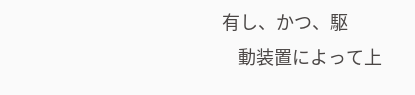有し、かつ、駆
    動装置によって上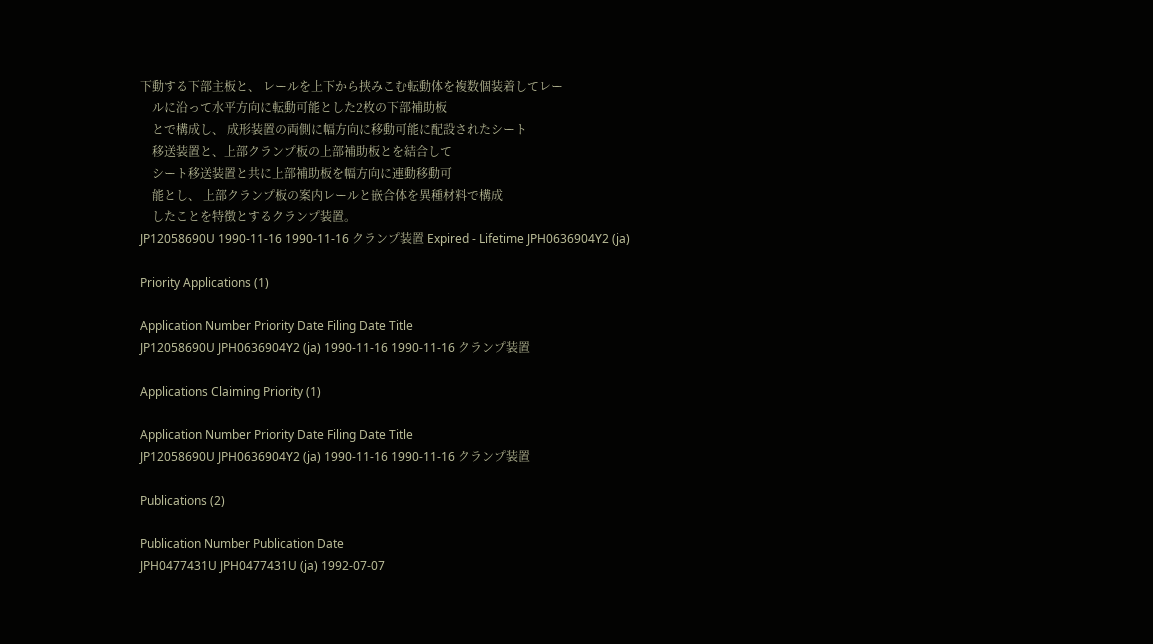下動する下部主板と、 レールを上下から挟みこむ転動体を複数個装着してレー
    ルに沿って水平方向に転動可能とした2枚の下部補助板
    とで構成し、 成形装置の両側に幅方向に移動可能に配設されたシート
    移送装置と、上部クランプ板の上部補助板とを結合して
    シート移送装置と共に上部補助板を幅方向に連動移動可
    能とし、 上部クランプ板の案内レールと嵌合体を異種材料で構成
    したことを特徴とするクランプ装置。
JP12058690U 1990-11-16 1990-11-16 クランプ装置 Expired - Lifetime JPH0636904Y2 (ja)

Priority Applications (1)

Application Number Priority Date Filing Date Title
JP12058690U JPH0636904Y2 (ja) 1990-11-16 1990-11-16 クランプ装置

Applications Claiming Priority (1)

Application Number Priority Date Filing Date Title
JP12058690U JPH0636904Y2 (ja) 1990-11-16 1990-11-16 クランプ装置

Publications (2)

Publication Number Publication Date
JPH0477431U JPH0477431U (ja) 1992-07-07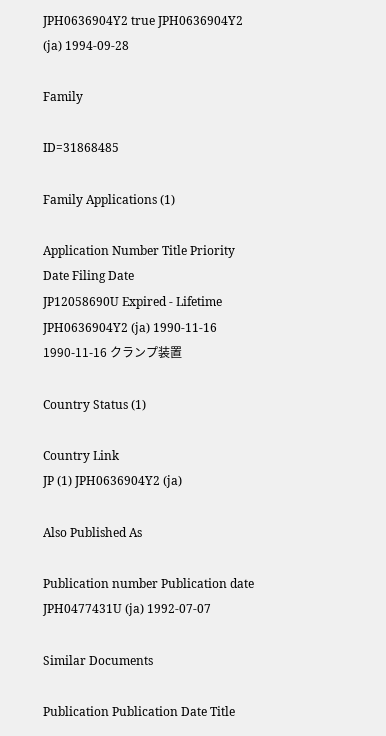JPH0636904Y2 true JPH0636904Y2 (ja) 1994-09-28

Family

ID=31868485

Family Applications (1)

Application Number Title Priority Date Filing Date
JP12058690U Expired - Lifetime JPH0636904Y2 (ja) 1990-11-16 1990-11-16 クランプ装置

Country Status (1)

Country Link
JP (1) JPH0636904Y2 (ja)

Also Published As

Publication number Publication date
JPH0477431U (ja) 1992-07-07

Similar Documents

Publication Publication Date Title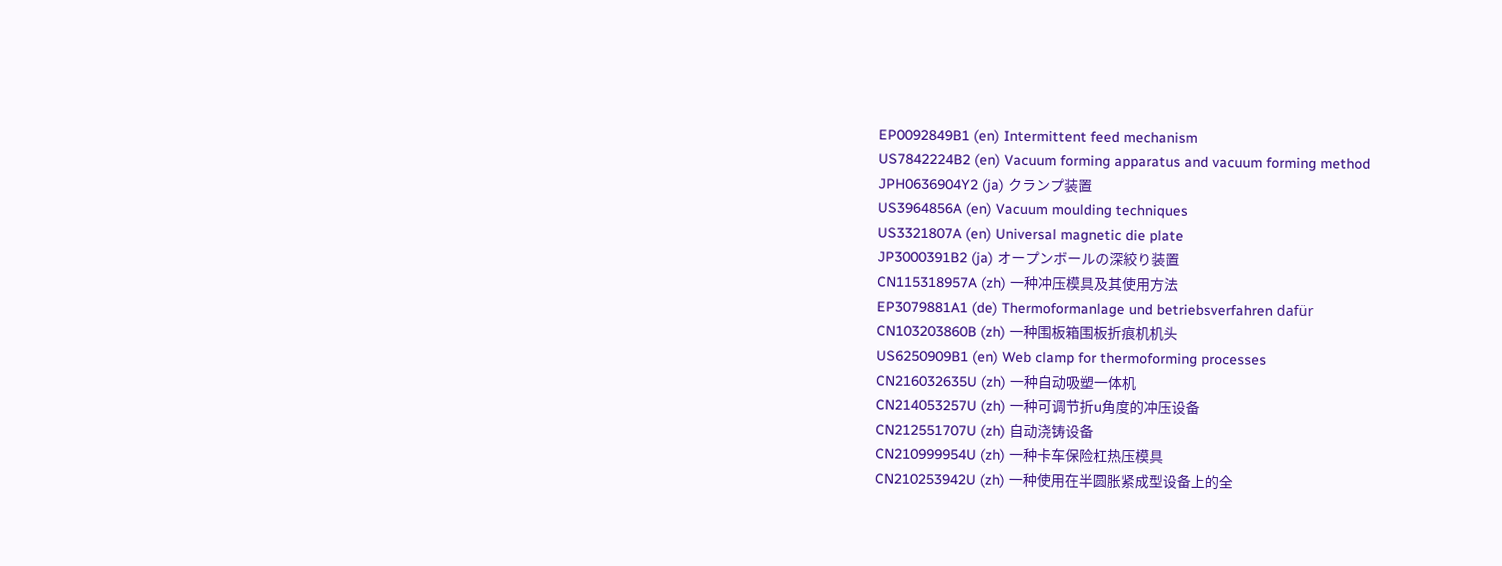EP0092849B1 (en) Intermittent feed mechanism
US7842224B2 (en) Vacuum forming apparatus and vacuum forming method
JPH0636904Y2 (ja) クランプ装置
US3964856A (en) Vacuum moulding techniques
US3321807A (en) Universal magnetic die plate
JP3000391B2 (ja) オープンボールの深絞り装置
CN115318957A (zh) 一种冲压模具及其使用方法
EP3079881A1 (de) Thermoformanlage und betriebsverfahren dafür
CN103203860B (zh) 一种围板箱围板折痕机机头
US6250909B1 (en) Web clamp for thermoforming processes
CN216032635U (zh) 一种自动吸塑一体机
CN214053257U (zh) 一种可调节折u角度的冲压设备
CN212551707U (zh) 自动浇铸设备
CN210999954U (zh) 一种卡车保险杠热压模具
CN210253942U (zh) 一种使用在半圆胀紧成型设备上的全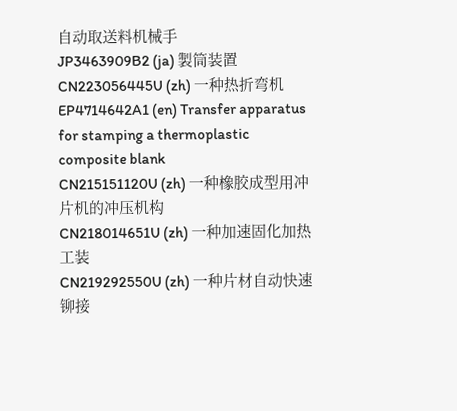自动取送料机械手
JP3463909B2 (ja) 製筒装置
CN223056445U (zh) 一种热折弯机
EP4714642A1 (en) Transfer apparatus for stamping a thermoplastic composite blank
CN215151120U (zh) 一种橡胶成型用冲片机的冲压机构
CN218014651U (zh) 一种加速固化加热工装
CN219292550U (zh) 一种片材自动快速铆接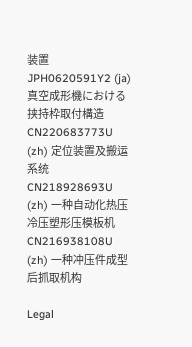装置
JPH0620591Y2 (ja) 真空成形機における挟持枠取付構造
CN220683773U (zh) 定位装置及搬运系统
CN218928693U (zh) 一种自动化热压冷压塑形压模板机
CN216938108U (zh) 一种冲压件成型后抓取机构

Legal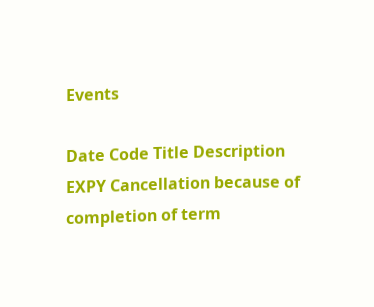Events

Date Code Title Description
EXPY Cancellation because of completion of term